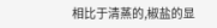相比于清蒸的,椒盐的显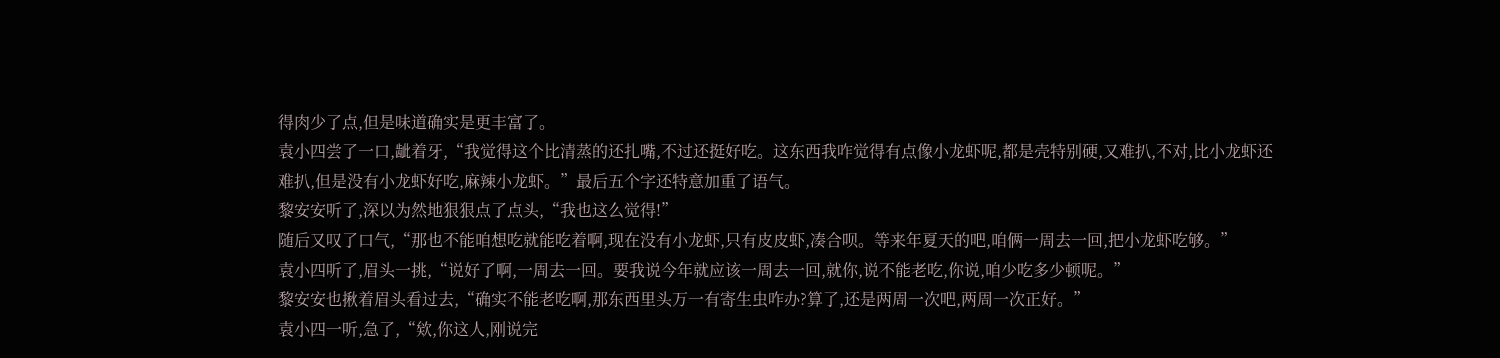得肉少了点,但是味道确实是更丰富了。
袁小四尝了一口,龇着牙,“我觉得这个比清蒸的还扎嘴,不过还挺好吃。这东西我咋觉得有点像小龙虾呢,都是壳特别硬,又难扒,不对,比小龙虾还难扒,但是没有小龙虾好吃,麻辣小龙虾。”最后五个字还特意加重了语气。
黎安安听了,深以为然地狠狠点了点头,“我也这么觉得!”
随后又叹了口气,“那也不能咱想吃就能吃着啊,现在没有小龙虾,只有皮皮虾,凑合呗。等来年夏天的吧,咱俩一周去一回,把小龙虾吃够。”
袁小四听了,眉头一挑,“说好了啊,一周去一回。要我说今年就应该一周去一回,就你,说不能老吃,你说,咱少吃多少顿呢。”
黎安安也揪着眉头看过去,“确实不能老吃啊,那东西里头万一有寄生虫咋办?算了,还是两周一次吧,两周一次正好。”
袁小四一听,急了,“欸,你这人,刚说完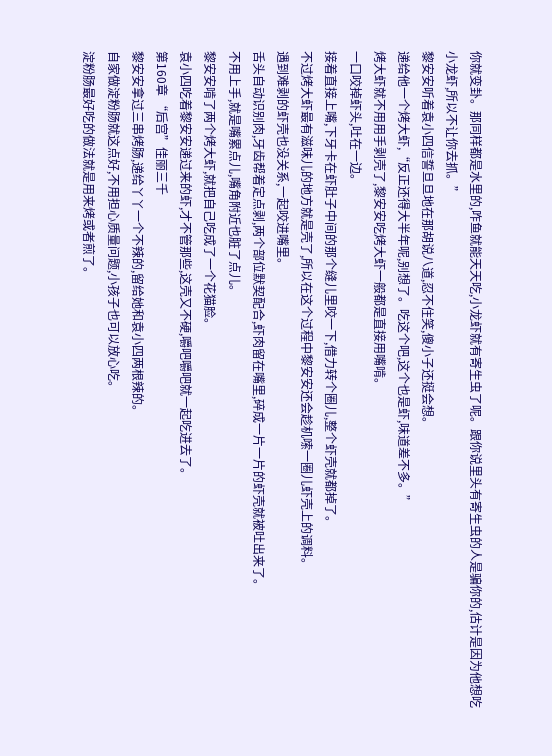你就变卦。那同样都是水里的,咋鱼就能天天吃,小龙虾就有寄生虫了呢。跟你说里头有寄生虫的人是骗你的,估计是因为他想吃小龙虾,所以不让你去抓。”
黎安安听着袁小四信誓旦旦地在那胡说八道,忍不住笑,傻小子还挺会想。
递给他一个烤大虾,“反正还得大半年呢,别想了。吃这个吧,这个也是虾,味道差不多。”
烤大虾就不用用手剥壳了,黎安安吃烤大虾一般都是直接用嘴啃。
一口咬掉虾头,吐在一边。
接着直接上嘴,下牙卡在虾肚子中间的那个缝儿里咬一下,借力转个圈儿,整个虾壳就都掉了。
不过烤大虾最有滋味儿的地方就是壳了,所以在这个过程中黎安安还会趁机嗦一圈儿虾壳上的调料。
遇到难剥的虾壳也没关系,一起咬进嘴里。
舌头自动识别肉,牙齿帮着定点剥,两个部位默契配合,虾肉留在嘴里,碎成一片一片的虾壳就被吐出来了。
不用上手,就是嘴累点儿,嘴角附近也脏了点儿。
黎安安啃了两个烤大虾,就把自己吃成了一个花猫脸。
袁小四吃着黎安安递过来的虾,才不管那些,这壳又不硬,嚼吧嚼吧就一起吃进去了。
第160章 “后宫”佳丽三千
黎安安拿过三串烤肠,递给丫丫一个不辣的,留给她和袁小四两根辣的。
自家做淀粉肠就这点好,不用担心质量问题,小孩子也可以放心吃。
淀粉肠最好吃的做法就是用来烤或者煎了。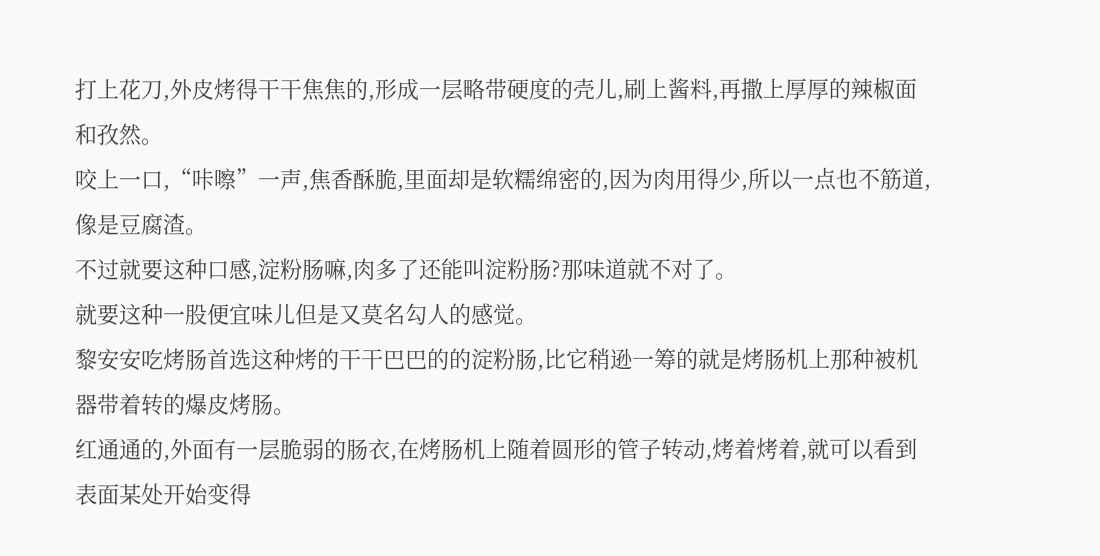打上花刀,外皮烤得干干焦焦的,形成一层略带硬度的壳儿,刷上酱料,再撒上厚厚的辣椒面和孜然。
咬上一口,“咔嚓”一声,焦香酥脆,里面却是软糯绵密的,因为肉用得少,所以一点也不筋道,像是豆腐渣。
不过就要这种口感,淀粉肠嘛,肉多了还能叫淀粉肠?那味道就不对了。
就要这种一股便宜味儿但是又莫名勾人的感觉。
黎安安吃烤肠首选这种烤的干干巴巴的的淀粉肠,比它稍逊一筹的就是烤肠机上那种被机器带着转的爆皮烤肠。
红通通的,外面有一层脆弱的肠衣,在烤肠机上随着圆形的管子转动,烤着烤着,就可以看到表面某处开始变得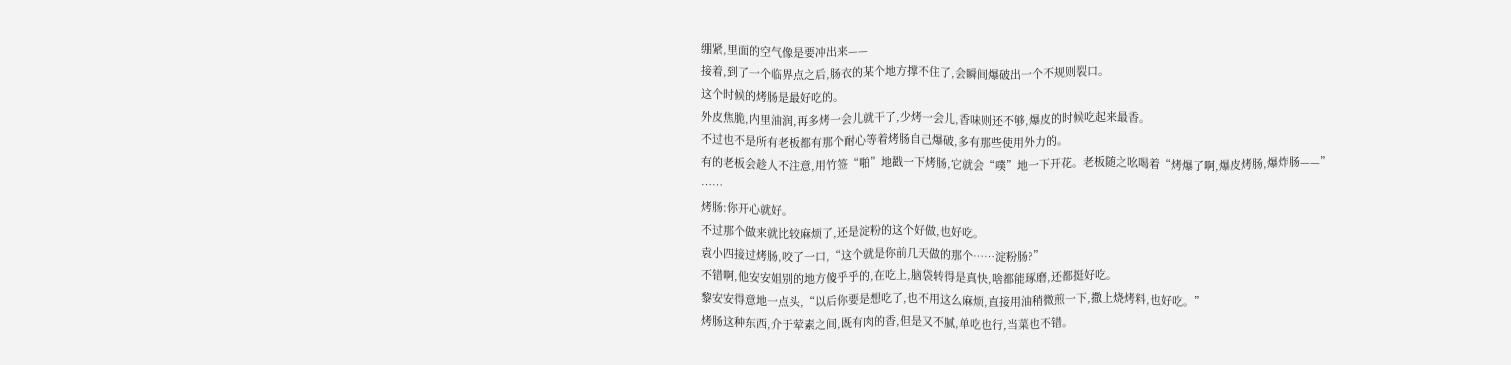绷紧,里面的空气像是要冲出来——
接着,到了一个临界点之后,肠衣的某个地方撑不住了,会瞬间爆破出一个不规则裂口。
这个时候的烤肠是最好吃的。
外皮焦脆,内里油润,再多烤一会儿就干了,少烤一会儿,香味则还不够,爆皮的时候吃起来最香。
不过也不是所有老板都有那个耐心等着烤肠自己爆破,多有那些使用外力的。
有的老板会趁人不注意,用竹签“啪”地戳一下烤肠,它就会“噗”地一下开花。老板随之吆喝着“烤爆了啊,爆皮烤肠,爆炸肠——”
……
烤肠:你开心就好。
不过那个做来就比较麻烦了,还是淀粉的这个好做,也好吃。
袁小四接过烤肠,咬了一口,“这个就是你前几天做的那个……淀粉肠?”
不错啊,他安安姐别的地方傻乎乎的,在吃上,脑袋转得是真快,啥都能琢磨,还都挺好吃。
黎安安得意地一点头,“以后你要是想吃了,也不用这么麻烦,直接用油稍微煎一下,撒上烧烤料,也好吃。”
烤肠这种东西,介于荤素之间,既有肉的香,但是又不腻,单吃也行,当菜也不错。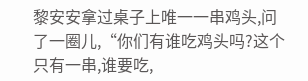黎安安拿过桌子上唯一一串鸡头,问了一圈儿,“你们有谁吃鸡头吗?这个只有一串,谁要吃,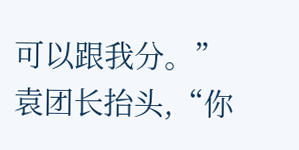可以跟我分。”
袁团长抬头,“你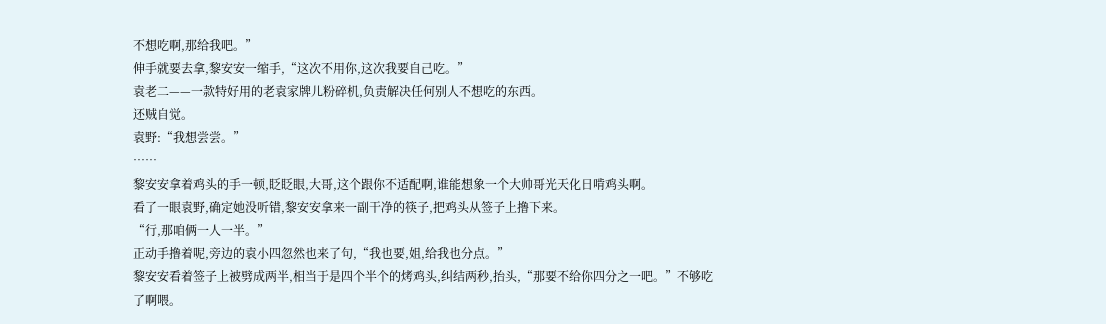不想吃啊,那给我吧。”
伸手就要去拿,黎安安一缩手,“这次不用你,这次我要自己吃。”
袁老二——一款特好用的老袁家牌儿粉碎机,负责解决任何别人不想吃的东西。
还贼自觉。
袁野:“我想尝尝。”
……
黎安安拿着鸡头的手一顿,眨眨眼,大哥,这个跟你不适配啊,谁能想象一个大帅哥光天化日啃鸡头啊。
看了一眼袁野,确定她没听错,黎安安拿来一副干净的筷子,把鸡头从签子上撸下来。
“行,那咱俩一人一半。”
正动手撸着呢,旁边的袁小四忽然也来了句,“我也要,姐,给我也分点。”
黎安安看着签子上被劈成两半,相当于是四个半个的烤鸡头,纠结两秒,抬头,“那要不给你四分之一吧。”不够吃了啊喂。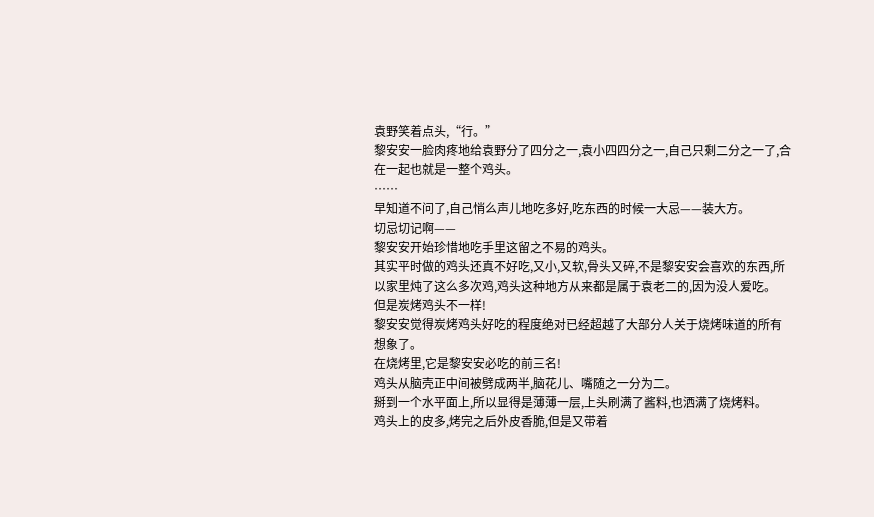袁野笑着点头,“行。”
黎安安一脸肉疼地给袁野分了四分之一,袁小四四分之一,自己只剩二分之一了,合在一起也就是一整个鸡头。
……
早知道不问了,自己悄么声儿地吃多好,吃东西的时候一大忌——装大方。
切忌切记啊——
黎安安开始珍惜地吃手里这留之不易的鸡头。
其实平时做的鸡头还真不好吃,又小,又软,骨头又碎,不是黎安安会喜欢的东西,所以家里炖了这么多次鸡,鸡头这种地方从来都是属于袁老二的,因为没人爱吃。
但是炭烤鸡头不一样!
黎安安觉得炭烤鸡头好吃的程度绝对已经超越了大部分人关于烧烤味道的所有想象了。
在烧烤里,它是黎安安必吃的前三名!
鸡头从脑壳正中间被劈成两半,脑花儿、嘴随之一分为二。
掰到一个水平面上,所以显得是薄薄一层,上头刷满了酱料,也洒满了烧烤料。
鸡头上的皮多,烤完之后外皮香脆,但是又带着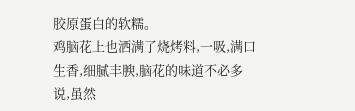胶原蛋白的软糯。
鸡脑花上也洒满了烧烤料,一吸,满口生香,细腻丰腴,脑花的味道不必多说,虽然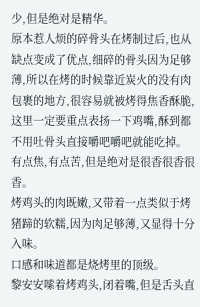少,但是绝对是精华。
原本惹人烦的碎骨头在烤制过后,也从缺点变成了优点,细碎的骨头因为足够薄,所以在烤的时候靠近炭火的没有肉包裹的地方,很容易就被烤得焦香酥脆,这里一定要重点表扬一下鸡嘴,酥到都不用吐骨头直接嚼吧嚼吧就能吃掉。
有点焦,有点苦,但是绝对是很香很香很香。
烤鸡头的肉既嫩,又带着一点类似于烤猪蹄的软糯,因为肉足够薄,又显得十分入味。
口感和味道都是烧烤里的顶级。
黎安安嗦着烤鸡头,闭着嘴,但是舌头直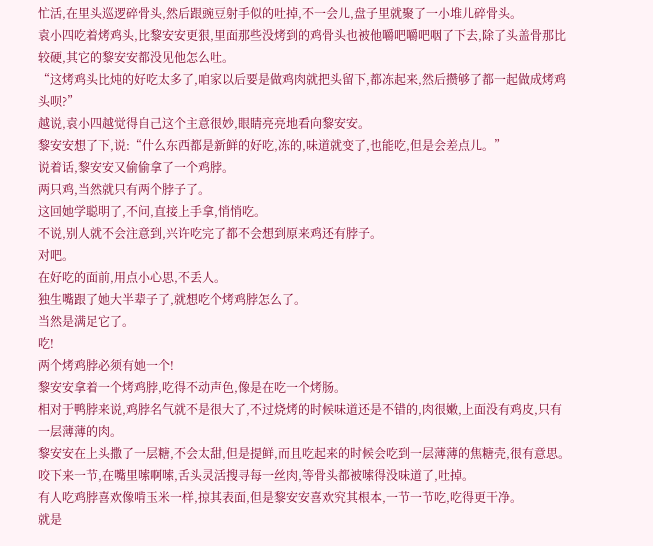忙活,在里头巡逻碎骨头,然后跟豌豆射手似的吐掉,不一会儿,盘子里就聚了一小堆儿碎骨头。
袁小四吃着烤鸡头,比黎安安更狠,里面那些没烤到的鸡骨头也被他嚼吧嚼吧咽了下去,除了头盖骨那比较硬,其它的黎安安都没见他怎么吐。
“这烤鸡头比炖的好吃太多了,咱家以后要是做鸡肉就把头留下,都冻起来,然后攒够了都一起做成烤鸡头呗?”
越说,袁小四越觉得自己这个主意很妙,眼睛亮亮地看向黎安安。
黎安安想了下,说:“什么东西都是新鲜的好吃,冻的,味道就变了,也能吃,但是会差点儿。”
说着话,黎安安又偷偷拿了一个鸡脖。
两只鸡,当然就只有两个脖子了。
这回她学聪明了,不问,直接上手拿,悄悄吃。
不说,别人就不会注意到,兴许吃完了都不会想到原来鸡还有脖子。
对吧。
在好吃的面前,用点小心思,不丢人。
独生嘴跟了她大半辈子了,就想吃个烤鸡脖怎么了。
当然是满足它了。
吃!
两个烤鸡脖必须有她一个!
黎安安拿着一个烤鸡脖,吃得不动声色,像是在吃一个烤肠。
相对于鸭脖来说,鸡脖名气就不是很大了,不过烧烤的时候味道还是不错的,肉很嫩,上面没有鸡皮,只有一层薄薄的肉。
黎安安在上头撒了一层糖,不会太甜,但是提鲜,而且吃起来的时候会吃到一层薄薄的焦糖壳,很有意思。
咬下来一节,在嘴里嗦啊嗦,舌头灵活搜寻每一丝肉,等骨头都被嗦得没味道了,吐掉。
有人吃鸡脖喜欢像啃玉米一样,掠其表面,但是黎安安喜欢究其根本,一节一节吃,吃得更干净。
就是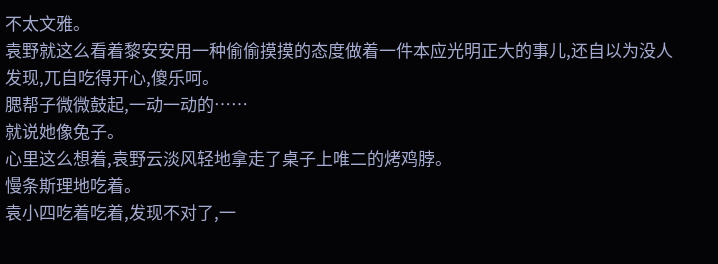不太文雅。
袁野就这么看着黎安安用一种偷偷摸摸的态度做着一件本应光明正大的事儿,还自以为没人发现,兀自吃得开心,傻乐呵。
腮帮子微微鼓起,一动一动的……
就说她像兔子。
心里这么想着,袁野云淡风轻地拿走了桌子上唯二的烤鸡脖。
慢条斯理地吃着。
袁小四吃着吃着,发现不对了,一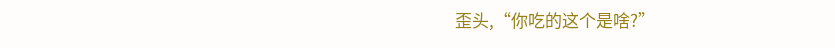歪头,“你吃的这个是啥?”